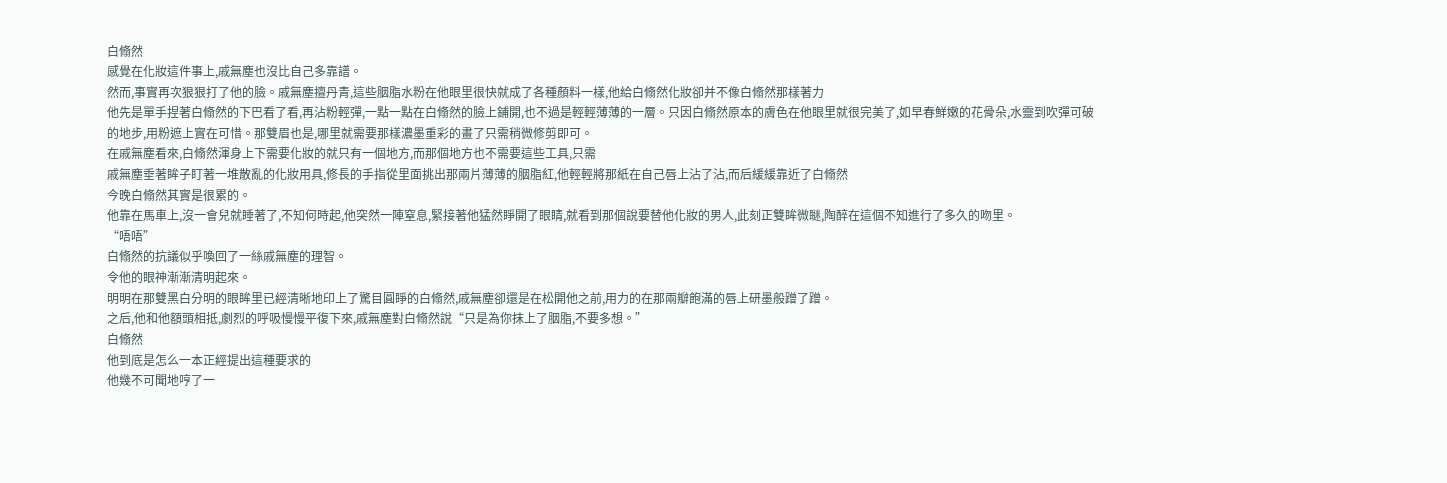白翛然
感覺在化妝這件事上,戚無塵也沒比自己多靠譜。
然而,事實再次狠狠打了他的臉。戚無塵擅丹青,這些胭脂水粉在他眼里很快就成了各種顏料一樣,他給白翛然化妝卻并不像白翛然那樣著力
他先是單手捏著白翛然的下巴看了看,再沾粉輕彈,一點一點在白翛然的臉上鋪開,也不過是輕輕薄薄的一層。只因白翛然原本的膚色在他眼里就很完美了,如早春鮮嫩的花骨朵,水靈到吹彈可破的地步,用粉遮上實在可惜。那雙眉也是,哪里就需要那樣濃墨重彩的畫了只需稍微修剪即可。
在戚無塵看來,白翛然渾身上下需要化妝的就只有一個地方,而那個地方也不需要這些工具,只需
戚無塵垂著眸子盯著一堆散亂的化妝用具,修長的手指從里面挑出那兩片薄薄的胭脂紅,他輕輕將那紙在自己唇上沾了沾,而后緩緩靠近了白翛然
今晚白翛然其實是很累的。
他靠在馬車上,沒一會兒就睡著了,不知何時起,他突然一陣窒息,緊接著他猛然睜開了眼睛,就看到那個說要替他化妝的男人,此刻正雙眸微瞇,陶醉在這個不知進行了多久的吻里。
“唔唔”
白翛然的抗議似乎喚回了一絲戚無塵的理智。
令他的眼神漸漸清明起來。
明明在那雙黑白分明的眼眸里已經清晰地印上了驚目圓睜的白翛然,戚無塵卻還是在松開他之前,用力的在那兩瓣飽滿的唇上研墨般蹭了蹭。
之后,他和他額頭相抵,劇烈的呼吸慢慢平復下來,戚無塵對白翛然說“只是為你抹上了胭脂,不要多想。”
白翛然
他到底是怎么一本正經提出這種要求的
他幾不可聞地哼了一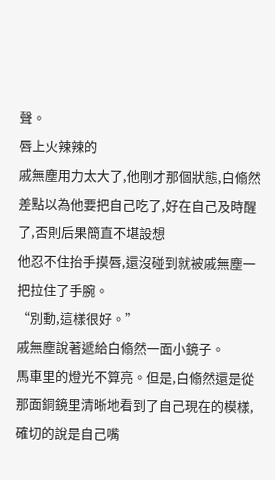聲。
唇上火辣辣的
戚無塵用力太大了,他剛才那個狀態,白翛然差點以為他要把自己吃了,好在自己及時醒了,否則后果簡直不堪設想
他忍不住抬手摸唇,還沒碰到就被戚無塵一把拉住了手腕。
“別動,這樣很好。”
戚無塵說著遞給白翛然一面小鏡子。
馬車里的燈光不算亮。但是,白翛然還是從那面銅鏡里清晰地看到了自己現在的模樣,確切的說是自己嘴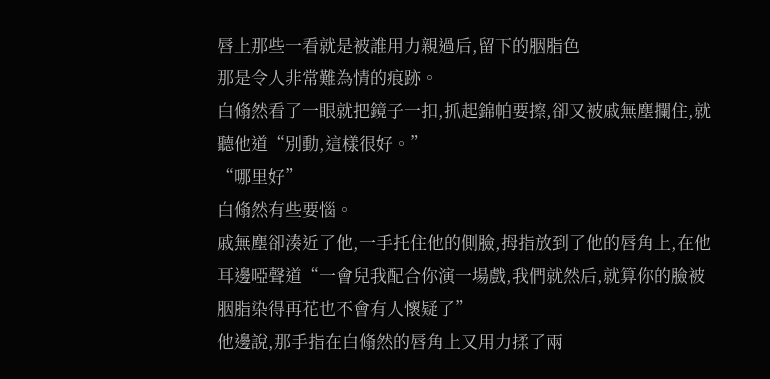唇上那些一看就是被誰用力親過后,留下的胭脂色
那是令人非常難為情的痕跡。
白翛然看了一眼就把鏡子一扣,抓起錦帕要擦,卻又被戚無塵攔住,就聽他道“別動,這樣很好。”
“哪里好”
白翛然有些要惱。
戚無塵卻湊近了他,一手托住他的側臉,拇指放到了他的唇角上,在他耳邊啞聲道“一會兒我配合你演一場戲,我們就然后,就算你的臉被胭脂染得再花也不會有人懷疑了”
他邊說,那手指在白翛然的唇角上又用力揉了兩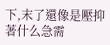下,末了還像是壓抑著什么急需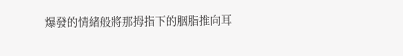爆發的情緒般將那拇指下的胭脂推向耳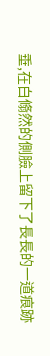垂,在白翛然的側臉上留下了長長的一道痕跡